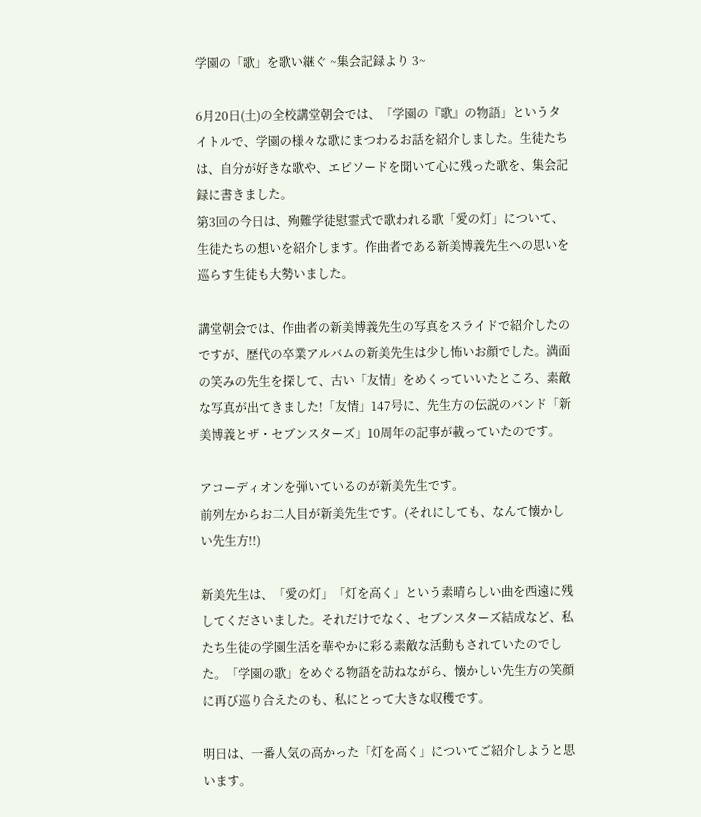学園の「歌」を歌い継ぐ ~集会記録より 3~

6月20日(土)の全校講堂朝会では、「学園の『歌』の物語」というタイトルで、学園の様々な歌にまつわるお話を紹介しました。生徒たちは、自分が好きな歌や、エピソードを聞いて心に残った歌を、集会記録に書きました。
第3回の今日は、殉難学徒慰霊式で歌われる歌「愛の灯」について、生徒たちの想いを紹介します。作曲者である新美博義先生への思いを巡らす生徒も大勢いました。

講堂朝会では、作曲者の新美博義先生の写真をスライドで紹介したのですが、歴代の卒業アルバムの新美先生は少し怖いお顔でした。満面の笑みの先生を探して、古い「友情」をめくっていいたところ、素敵な写真が出てきました!「友情」147号に、先生方の伝説のバンド「新美博義とザ・セブンスターズ」10周年の記事が載っていたのです。

アコーディオンを弾いているのが新美先生です。
前列左からお二人目が新美先生です。(それにしても、なんて懐かしい先生方!!)

新美先生は、「愛の灯」「灯を高く」という素晴らしい曲を西遠に残してくださいました。それだけでなく、セブンスターズ結成など、私たち生徒の学園生活を華やかに彩る素敵な活動もされていたのでした。「学園の歌」をめぐる物語を訪ねながら、懐かしい先生方の笑顔に再び巡り合えたのも、私にとって大きな収穫です。

明日は、一番人気の高かった「灯を高く」についてご紹介しようと思います。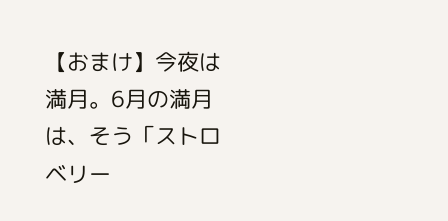【おまけ】今夜は満月。6月の満月は、そう「ストロベリー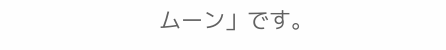ムーン」です。